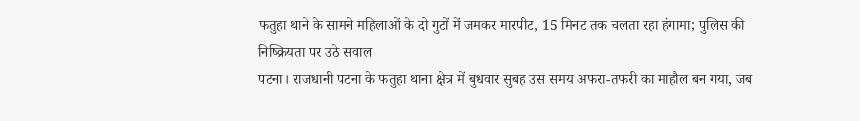फतुहा थाने के सामने महिलाओं के दो गुटों में जमकर मारपीट, 15 मिनट तक चलता रहा हंगामा; पुलिस की निष्क्रियता पर उठे सवाल
पटना। राजधानी पटना के फतुहा थाना क्षेत्र में बुधवार सुबह उस समय अफरा-तफरी का माहौल बन गया, जब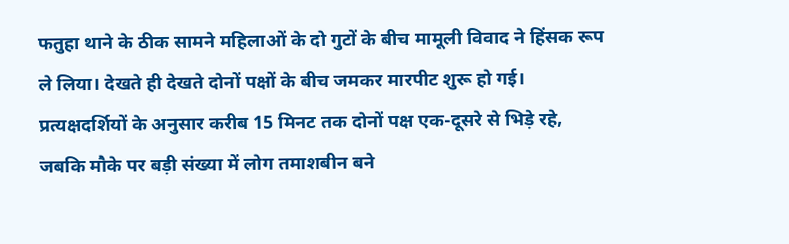फतुहा थाने के ठीक सामने महिलाओं के दो गुटों के बीच मामूली विवाद ने हिंसक रूप ले लिया। देखते ही देखते दोनों पक्षों के बीच जमकर मारपीट शुरू हो गई। प्रत्यक्षदर्शियों के अनुसार करीब 15 मिनट तक दोनों पक्ष एक-दूसरे से भिड़े रहे, जबकि मौके पर बड़ी संख्या में लोग तमाशबीन बने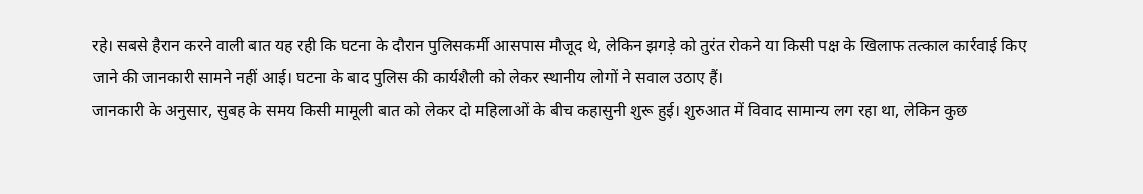रहे। सबसे हैरान करने वाली बात यह रही कि घटना के दौरान पुलिसकर्मी आसपास मौजूद थे, लेकिन झगड़े को तुरंत रोकने या किसी पक्ष के खिलाफ तत्काल कार्रवाई किए जाने की जानकारी सामने नहीं आई। घटना के बाद पुलिस की कार्यशैली को लेकर स्थानीय लोगों ने सवाल उठाए हैं।
जानकारी के अनुसार, सुबह के समय किसी मामूली बात को लेकर दो महिलाओं के बीच कहासुनी शुरू हुई। शुरुआत में विवाद सामान्य लग रहा था, लेकिन कुछ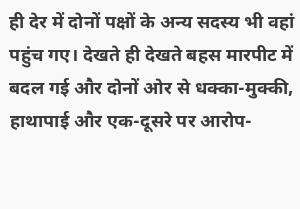ही देर में दोनों पक्षों के अन्य सदस्य भी वहां पहुंच गए। देखते ही देखते बहस मारपीट में बदल गई और दोनों ओर से धक्का-मुक्की, हाथापाई और एक-दूसरे पर आरोप-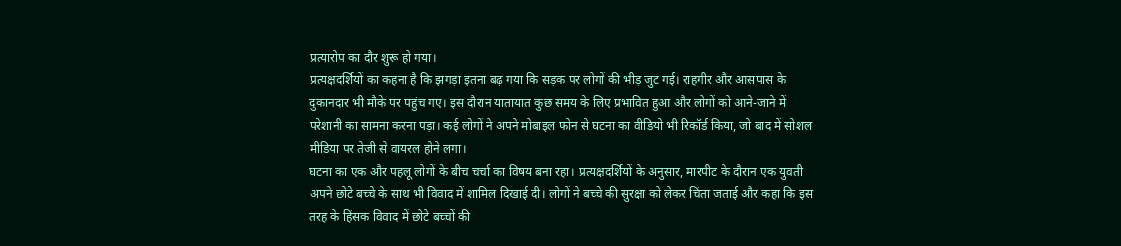प्रत्यारोप का दौर शुरू हो गया।
प्रत्यक्षदर्शियों का कहना है कि झगड़ा इतना बढ़ गया कि सड़क पर लोगों की भीड़ जुट गई। राहगीर और आसपास के दुकानदार भी मौके पर पहुंच गए। इस दौरान यातायात कुछ समय के लिए प्रभावित हुआ और लोगों को आने-जाने में परेशानी का सामना करना पड़ा। कई लोगों ने अपने मोबाइल फोन से घटना का वीडियो भी रिकॉर्ड किया, जो बाद में सोशल मीडिया पर तेजी से वायरल होने लगा।
घटना का एक और पहलू लोगों के बीच चर्चा का विषय बना रहा। प्रत्यक्षदर्शियों के अनुसार, मारपीट के दौरान एक युवती अपने छोटे बच्चे के साथ भी विवाद में शामिल दिखाई दी। लोगों ने बच्चे की सुरक्षा को लेकर चिंता जताई और कहा कि इस तरह के हिंसक विवाद में छोटे बच्चों की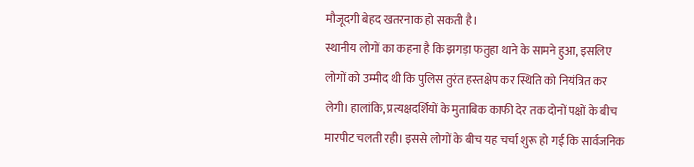मौजूदगी बेहद खतरनाक हो सकती है।
स्थानीय लोगों का कहना है कि झगड़ा फतुहा थाने के सामने हुआ, इसलिए लोगों को उम्मीद थी कि पुलिस तुरंत हस्तक्षेप कर स्थिति को नियंत्रित कर लेगी। हालांकि, प्रत्यक्षदर्शियों के मुताबिक काफी देर तक दोनों पक्षों के बीच मारपीट चलती रही। इससे लोगों के बीच यह चर्चा शुरू हो गई कि सार्वजनिक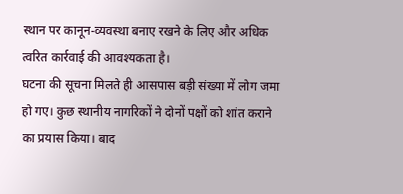स्थान पर कानून-व्यवस्था बनाए रखने के लिए और अधिक त्वरित कार्रवाई की आवश्यकता है।
घटना की सूचना मिलते ही आसपास बड़ी संख्या में लोग जमा हो गए। कुछ स्थानीय नागरिकों ने दोनों पक्षों को शांत कराने का प्रयास किया। बाद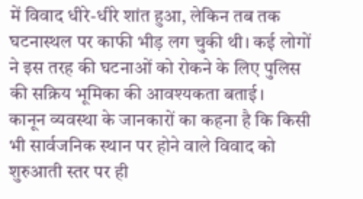में विवाद धीरे-धीरे शांत हुआ, लेकिन तब तक घटनास्थल पर काफी भीड़ लग चुकी थी। कई लोगों ने इस तरह की घटनाओं को रोकने के लिए पुलिस की सक्रिय भूमिका की आवश्यकता बताई।
कानून व्यवस्था के जानकारों का कहना है कि किसी भी सार्वजनिक स्थान पर होने वाले विवाद को शुरुआती स्तर पर ही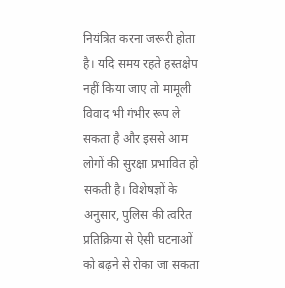नियंत्रित करना जरूरी होता है। यदि समय रहते हस्तक्षेप नहीं किया जाए तो मामूली विवाद भी गंभीर रूप ले सकता है और इससे आम लोगों की सुरक्षा प्रभावित हो सकती है। विशेषज्ञों के अनुसार, पुलिस की त्वरित प्रतिक्रिया से ऐसी घटनाओं को बढ़ने से रोका जा सकता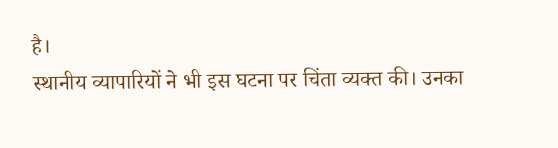है।
स्थानीय व्यापारियों ने भी इस घटना पर चिंता व्यक्त की। उनका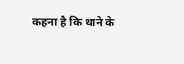कहना है कि थाने के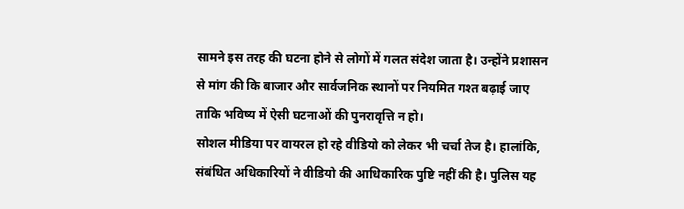सामने इस तरह की घटना होने से लोगों में गलत संदेश जाता है। उन्होंने प्रशासन से मांग की कि बाजार और सार्वजनिक स्थानों पर नियमित गश्त बढ़ाई जाए ताकि भविष्य में ऐसी घटनाओं की पुनरावृत्ति न हो।
सोशल मीडिया पर वायरल हो रहे वीडियो को लेकर भी चर्चा तेज है। हालांकि, संबंधित अधिकारियों ने वीडियो की आधिकारिक पुष्टि नहीं की है। पुलिस यह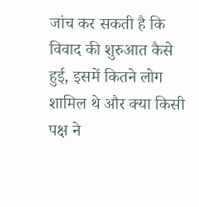जांच कर सकती है कि विवाद की शुरुआत कैसे हुई, इसमें कितने लोग शामिल थे और क्या किसी पक्ष ने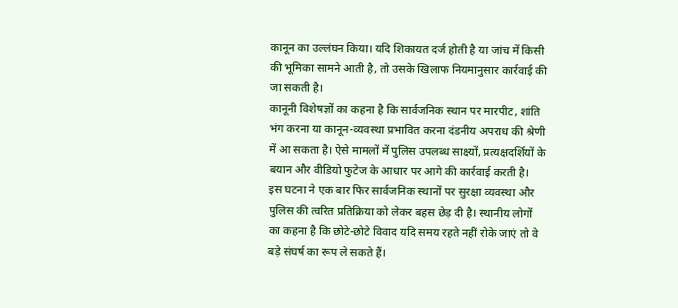कानून का उल्लंघन किया। यदि शिकायत दर्ज होती है या जांच में किसी की भूमिका सामने आती है, तो उसके खिलाफ नियमानुसार कार्रवाई की जा सकती है।
कानूनी विशेषज्ञों का कहना है कि सार्वजनिक स्थान पर मारपीट, शांति भंग करना या कानून-व्यवस्था प्रभावित करना दंडनीय अपराध की श्रेणी में आ सकता है। ऐसे मामलों में पुलिस उपलब्ध साक्ष्यों, प्रत्यक्षदर्शियों के बयान और वीडियो फुटेज के आधार पर आगे की कार्रवाई करती है।
इस घटना ने एक बार फिर सार्वजनिक स्थानों पर सुरक्षा व्यवस्था और पुलिस की त्वरित प्रतिक्रिया को लेकर बहस छेड़ दी है। स्थानीय लोगों का कहना है कि छोटे-छोटे विवाद यदि समय रहते नहीं रोके जाएं तो वे बड़े संघर्ष का रूप ले सकते हैं।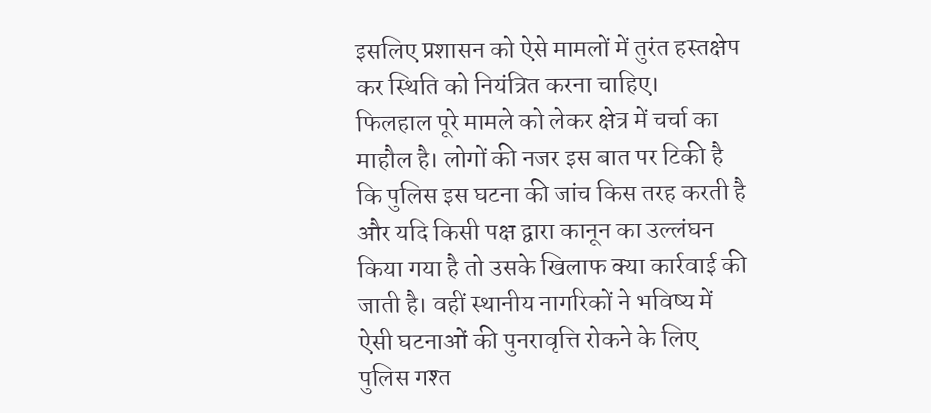इसलिए प्रशासन को ऐसे मामलों में तुरंत हस्तक्षेप कर स्थिति को नियंत्रित करना चाहिए।
फिलहाल पूरे मामले को लेकर क्षेत्र में चर्चा का माहौल है। लोगों की नजर इस बात पर टिकी है कि पुलिस इस घटना की जांच किस तरह करती है और यदि किसी पक्ष द्वारा कानून का उल्लंघन किया गया है तो उसके खिलाफ क्या कार्रवाई की जाती है। वहीं स्थानीय नागरिकों ने भविष्य में ऐसी घटनाओं की पुनरावृत्ति रोकने के लिए पुलिस गश्त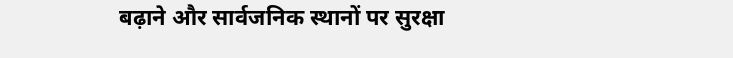बढ़ाने और सार्वजनिक स्थानों पर सुरक्षा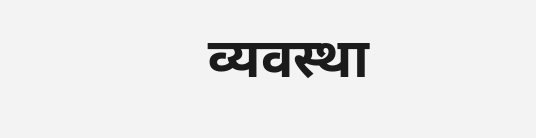व्यवस्था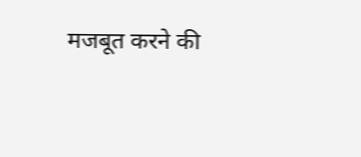मजबूत करने की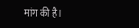मांग की है।